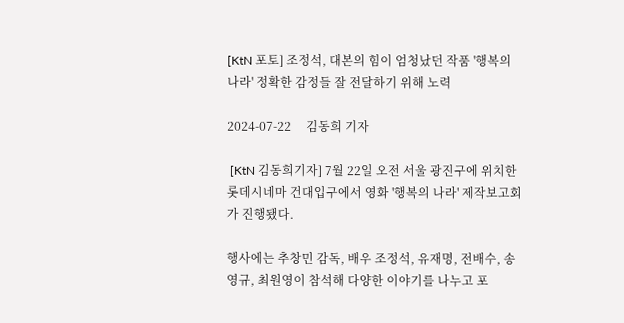[KtN 포토] 조정석, 대본의 힘이 엄청났던 작품 '행복의 나라' 정확한 감정들 잘 전달하기 위해 노력

2024-07-22     김동희 기자

 [KtN 김동희기자] 7월 22일 오전 서울 광진구에 위치한 롯데시네마 건대입구에서 영화 '행복의 나라' 제작보고회가 진행됐다.

행사에는 추창민 감독, 배우 조정석, 유재명, 전배수, 송영규, 최원영이 참석해 다양한 이야기를 나누고 포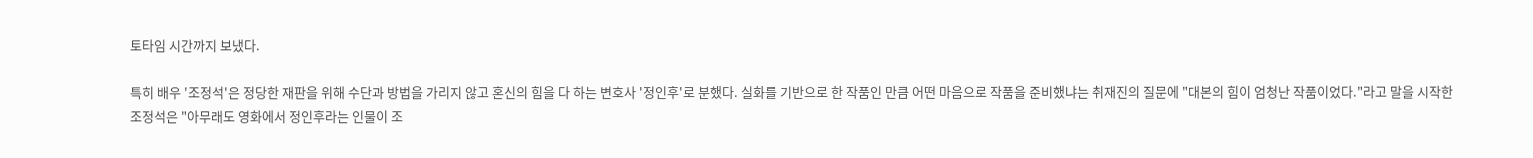토타임 시간까지 보냈다.

특히 배우 '조정석'은 정당한 재판을 위해 수단과 방법을 가리지 않고 혼신의 힘을 다 하는 변호사 '정인후'로 분했다. 실화를 기반으로 한 작품인 만큼 어떤 마음으로 작품을 준비했냐는 취재진의 질문에 "대본의 힘이 엄청난 작품이었다."라고 말을 시작한 조정석은 "아무래도 영화에서 정인후라는 인물이 조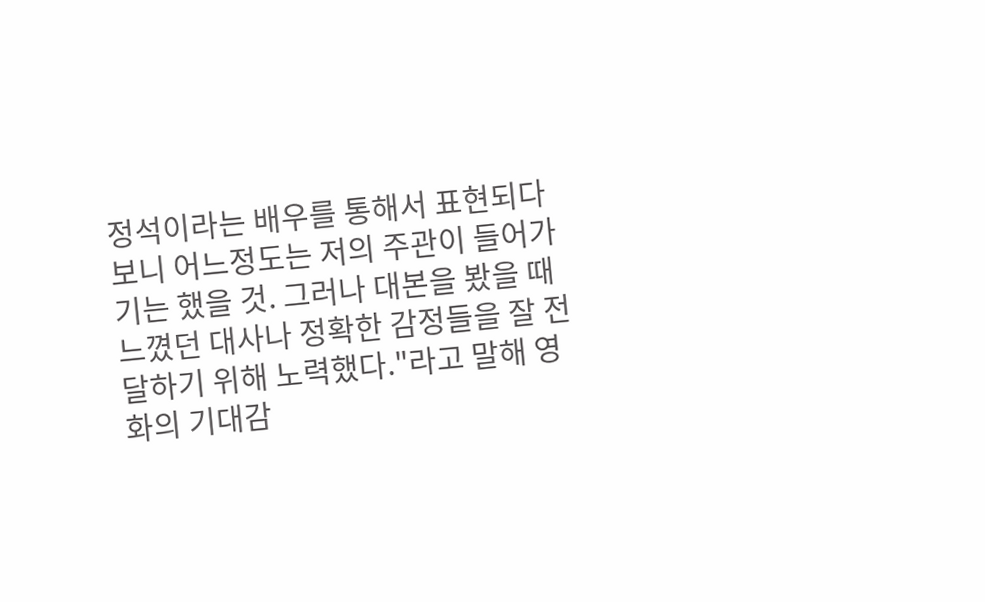정석이라는 배우를 통해서 표현되다 보니 어느정도는 저의 주관이 들어가기는 했을 것. 그러나 대본을 봤을 때 느꼈던 대사나 정확한 감정들을 잘 전달하기 위해 노력했다."라고 말해 영화의 기대감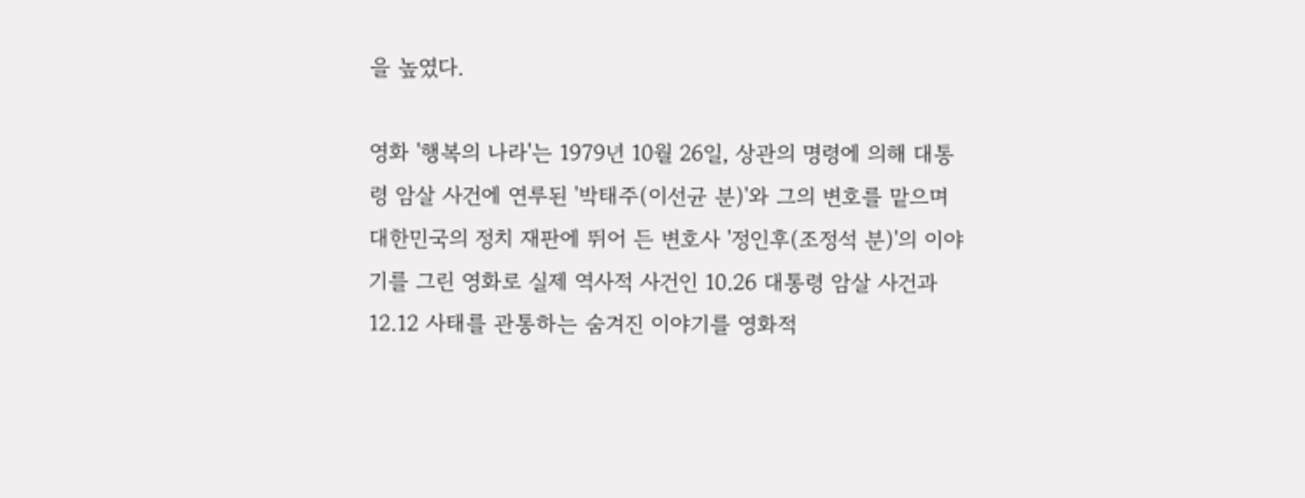을 높였다.

영화 '행복의 나라'는 1979년 10월 26일, 상관의 명령에 의해 대통령 암살 사건에 연루된 '박태주(이선균 분)'와 그의 변호를 맡으며 대한민국의 정치 재판에 뛰어 든 변호사 '정인후(조정석 분)'의 이야기를 그린 영화로 실제 역사적 사건인 10.26 대통령 암살 사건과 12.12 사태를 관통하는 숨겨진 이야기를 영화적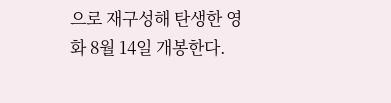으로 재구성해 탄생한 영화 8월 14일 개봉한다.